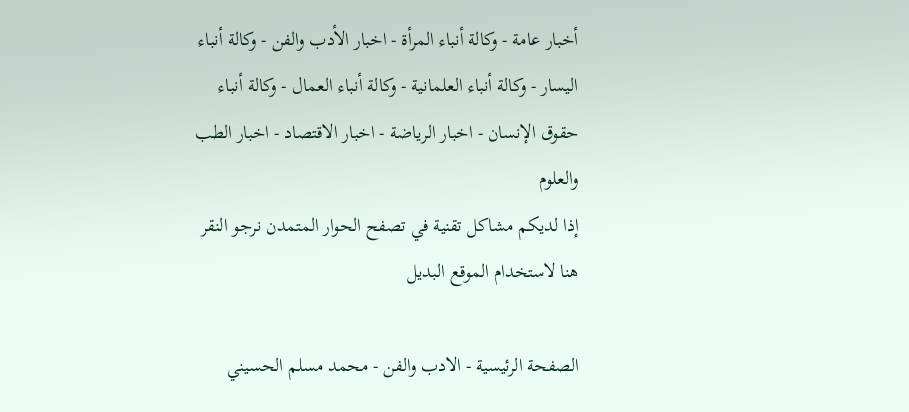أخبار عامة - وكالة أنباء المرأة - اخبار الأدب والفن - وكالة أنباء اليسار - وكالة أنباء العلمانية - وكالة أنباء العمال - وكالة أنباء حقوق الإنسان - اخبار الرياضة - اخبار الاقتصاد - اخبار الطب والعلوم
إذا لديكم مشاكل تقنية في تصفح الحوار المتمدن نرجو النقر هنا لاستخدام الموقع البديل

الصفحة الرئيسية - الادب والفن - محمد مسلم الحسيني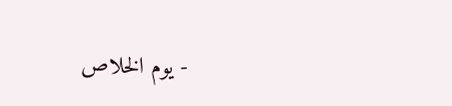- يوم الخلاص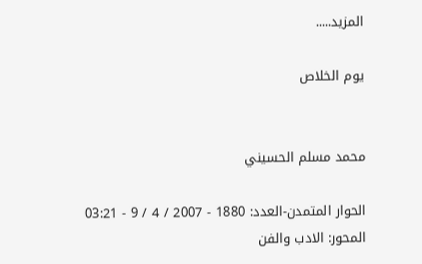المزيد.....

يوم الخلاص


محمد مسلم الحسيني

الحوار المتمدن-العدد: 1880 - 2007 / 4 / 9 - 03:21
المحور: الادب والفن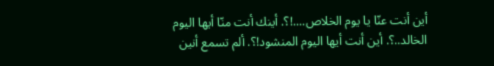أين أنت عنّا يا يوم الخلاص....!؟. أينك أنت منّا أيها اليوم الخالد..؟. أين أنت أيها اليوم المنشود!؟. ألم تسمع أنين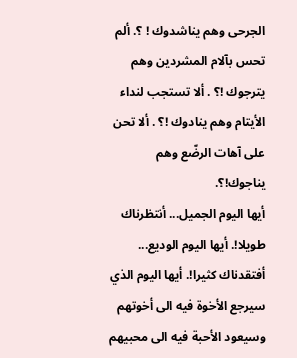الجرحى وهم يناشدوك ! ؟. ألم تحس بآلام المشردين وهم يترجوك !؟ . ألا تستجب لنداء الأيتام وهم ينادوك !؟ . ألا تحن على آهات الرضّع وهم يناجوك!؟.
أيها اليوم الجميل... أنتظرناك طويلا!. أيها اليوم الوديع... أفتقدناك كثيرا!. أيها اليوم الذي سيرجع الأخوة فيه الى أخوتهم وسيعود الأحبة فيه الى محبيهم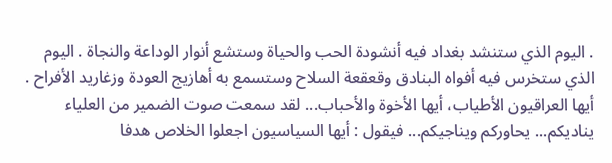. اليوم الذي ستنشد بغداد فيه أنشودة الحب والحياة وستشع أنوار الوداعة والنجاة . اليوم الذي ستخرس فيه أفواه البنادق وقعقعة السلاح وستسمع به أهازيج العودة وزغاريد الأفراح .
أيها العراقيون الأطياب، أيها الأخوة والأحباب... لقد سمعت صوت الضمير من العلياء يناديكم... يحاوركم ويناجيكم... فيقول : أيها السياسيون اجعلوا الخلاص هدفا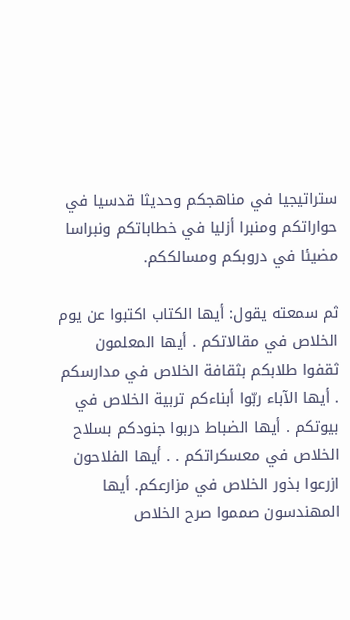ستراتيجيا في مناهجكم وحديثا قدسيا في حواراتكم ومنبرا أزليا في خطاباتكم ونبراسا مضيئا في دروبكم ومسالككم.

ثم سمعته يقول: أيها الكتاب اكتبوا عن يوم الخلاص في مقالاتكم . أيها المعلمون ثقفوا طلابكم بثقافة الخلاص في مدارسكم . أيها الآباء ربّوا أبناءكم تربية الخلاص في بيوتكم . أيها الضباط دربوا جنودكم بسلاح الخلاص في معسكراتكم . . أيها الفلاحون ازرعوا بذور الخلاص في مزارعكم. أيها المهندسون صمموا صرح الخلاص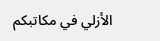الأزلي في مكاتبكم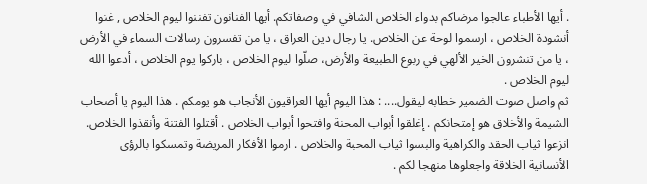. أيها الأطباء عالجوا مرضاكم بدواء الخلاص الشافي في وصفاتكم. أيها الفنانون تفننوا ليوم الخلاص , غنوا أنشودة الخلاص ، ارسموا لوحة عن الخلاص. يا رجال دين العراق ، يا من تفسرون رسالات السماء في الأرض ، يا من تنشرون الخير الألهي في ربوع الطبيعة والأرض، صلّوا ليوم الخلاص ، باركوا يوم الخلاص ، أدعوا الله ليوم الخلاص .
ثم واصل صوت الضمير خطابه ليقول.... : هذا اليوم أيها العراقيون الأنجاب هو يومكم . هذا اليوم يا أصحاب الشيمة والأخلاق هو إمتحانكم . إغلقوا أبواب المحنة وافتحوا أبواب الخلاص . أقتلوا الفتنة وأنقذوا الخلاص. انزعوا ثياب الحقد والكراهية والبسوا ثياب المحبة والخلاص . ارموا الأفكار المريضة وتمسكوا بالرؤى الأنسانية الخلاقة واجعلوها منهجا لكم .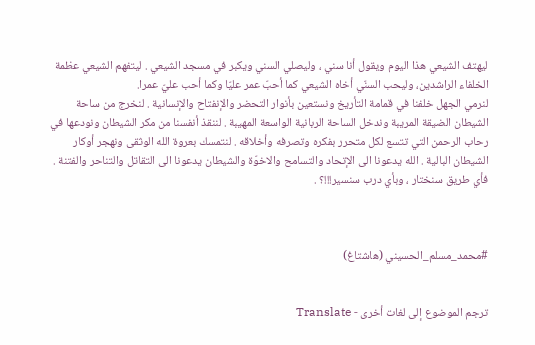ليهتف الشيعي هذا اليوم ويقول أنا سني ، وليصلي السني ويكبر في مسجد الشيعي . ليتفهم الشيعي عظمة الخلفاء الراشدين، وليحب السنّي أخاه الشيعي كما أحبّ عمر عليّا وكما أحب عليّ عمرا.
لنرمي الجهل خلفنا في قمامة التأريخ ونستعين بأنوار التحضر والإنفتاح والإنسانية . لنخرج من ساحة الشيطان الضيقة المريبة وندخل الساحة الربانية الواسعة المهيبة . لننقذ أنفسنا من مكر الشيطان ونودعها في رحاب الرحمن التي تتسع لكل متحرر بفكره وتصرفه وأخلاقه . لنتمسك بعروة الله الوثقى ونهجر أوكار الشيطان البالية . الله يدعونا الى الإتحاد والتسامح والاخوّة والشيطان يدعونا الى التقاتل والتناحر والفتنة . فأي طريق سنختار ، وبأي درب سنسير!!!؟ .



#محمد_مسلم_الحسيني (هاشتاغ)


ترجم الموضوع إلى لغات أخرى - Translate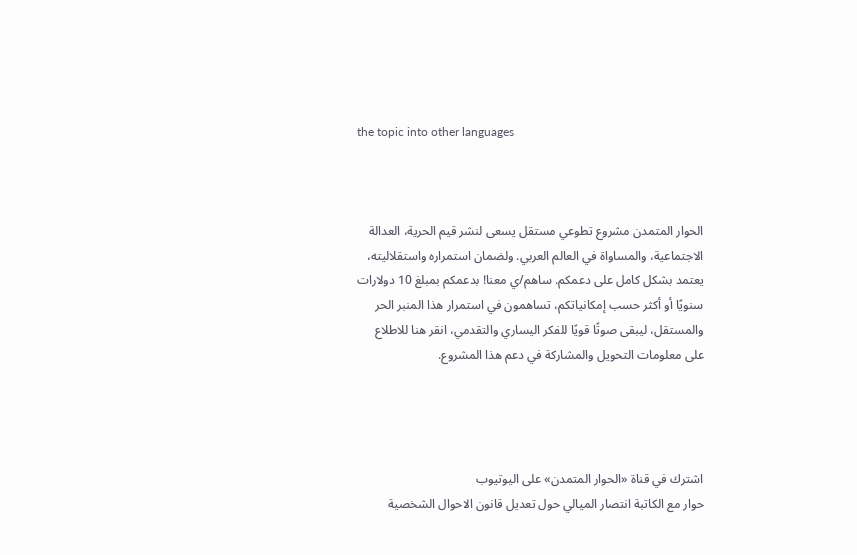the topic into other languages



الحوار المتمدن مشروع تطوعي مستقل يسعى لنشر قيم الحرية، العدالة الاجتماعية، والمساواة في العالم العربي. ولضمان استمراره واستقلاليته، يعتمد بشكل كامل على دعمكم. ساهم/ي معنا! بدعمكم بمبلغ 10 دولارات سنويًا أو أكثر حسب إمكانياتكم، تساهمون في استمرار هذا المنبر الحر والمستقل، ليبقى صوتًا قويًا للفكر اليساري والتقدمي، انقر هنا للاطلاع على معلومات التحويل والمشاركة في دعم هذا المشروع.




اشترك في قناة «الحوار المتمدن» على اليوتيوب
حوار مع الكاتبة انتصار الميالي حول تعديل قانون الاحوال الشخصية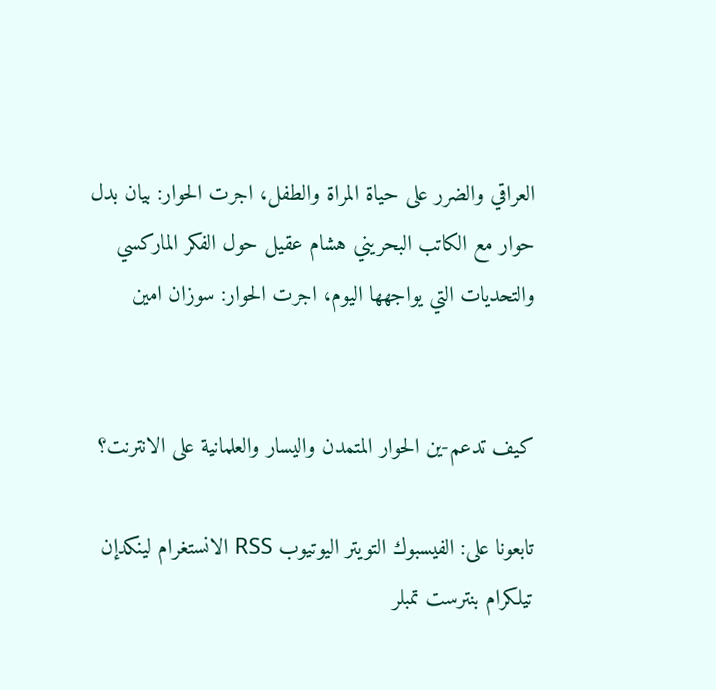العراقي والضرر على حياة المراة والطفل، اجرت الحوار: بيان بدل
حوار مع الكاتب البحريني هشام عقيل حول الفكر الماركسي والتحديات التي يواجهها اليوم، اجرت الحوار: سوزان امين


كيف تدعم-ين الحوار المتمدن واليسار والعلمانية على الانترنت؟

تابعونا على: الفيسبوك التويتر اليوتيوب RSS الانستغرام لينكدإن تيلكرام بنترست تمبلر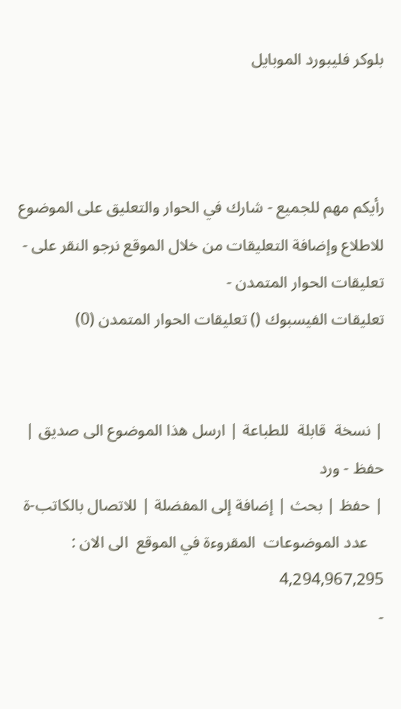بلوكر فليبورد الموبايل



رأيكم مهم للجميع - شارك في الحوار والتعليق على الموضوع
للاطلاع وإضافة التعليقات من خلال الموقع نرجو النقر على - تعليقات الحوار المتمدن -
تعليقات الفيسبوك () تعليقات الحوار المتمدن (0)


| نسخة  قابلة  للطباعة | ارسل هذا الموضوع الى صديق | حفظ - ورد
| حفظ | بحث | إضافة إلى المفضلة | للاتصال بالكاتب-ة
    عدد الموضوعات  المقروءة في الموقع  الى الان : 4,294,967,295
-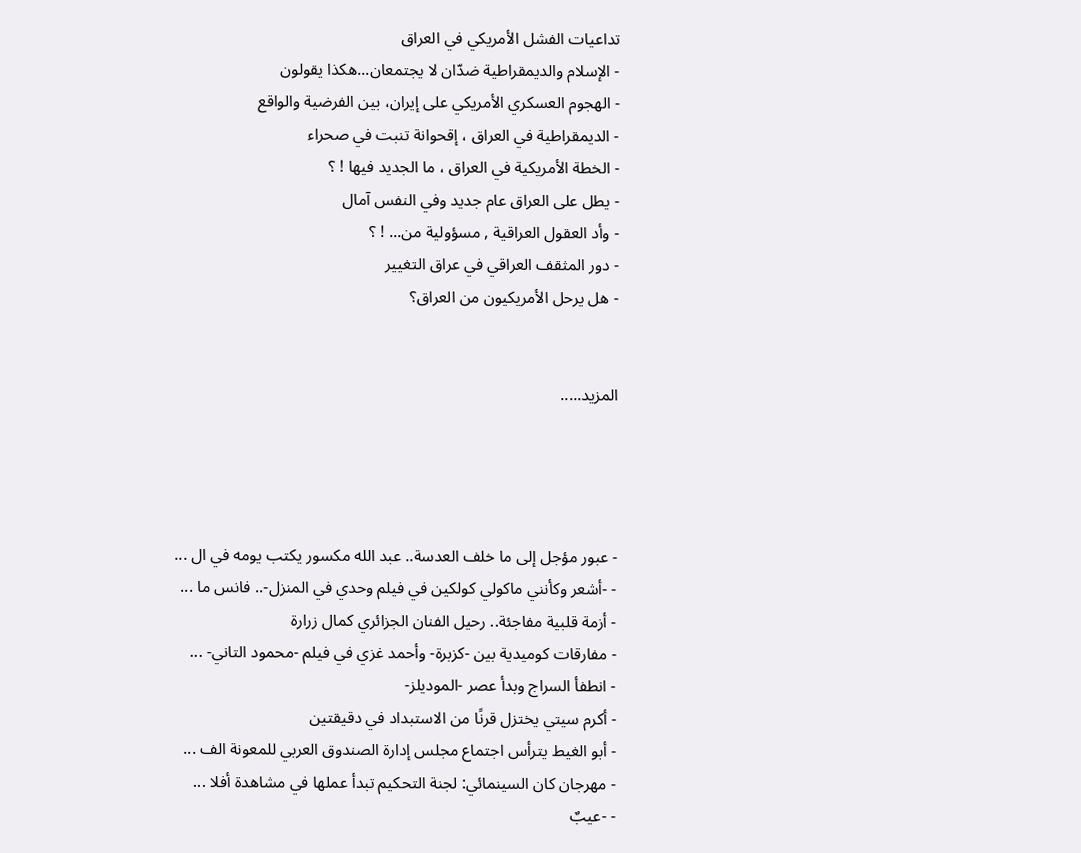تداعيات الفشل الأمريكي في العراق
- الإسلام والديمقراطية ضدّان لا يجتمعان...هكذا يقولون
- الهجوم العسكري الأمريكي على إيران، بين الفرضية والواقع
- الديمقراطية في العراق ، إقحوانة تنبت في صحراء
- الخطة الأمريكية في العراق ، ما الجديد فيها ! ؟
- يطل على العراق عام جديد وفي النفس آمال
- وأد العقول العراقية , مسؤولية من... ! ؟
- دور المثقف العراقي في عراق التغيير
- هل يرحل الأمريكيون من العراق؟


المزيد.....




- عبور مؤجل إلى ما خلف العدسة.. عبد الله مكسور يكتب يومه في ال ...
- -أشعر وكأنني ماكولي كولكين في فيلم وحدي في المنزل-.. فانس ما ...
- أزمة قلبية مفاجئة.. رحيل الفنان الجزائري كمال زرارة
- مفارقات كوميدية بين -كزبرة- وأحمد غزي في فيلم -محمود التاني- ...
- انطفأ السراج وبدأ عصر -الموديلز-
- أكرم سيتي يختزل قرنًا من الاستبداد في دقيقتين
- أبو الغيط يترأس اجتماع مجلس إدارة الصندوق العربي للمعونة الف ...
- مهرجان كان السينمائي: لجنة التحكيم تبدأ عملها في مشاهدة أفلا ...
- -عيبٌ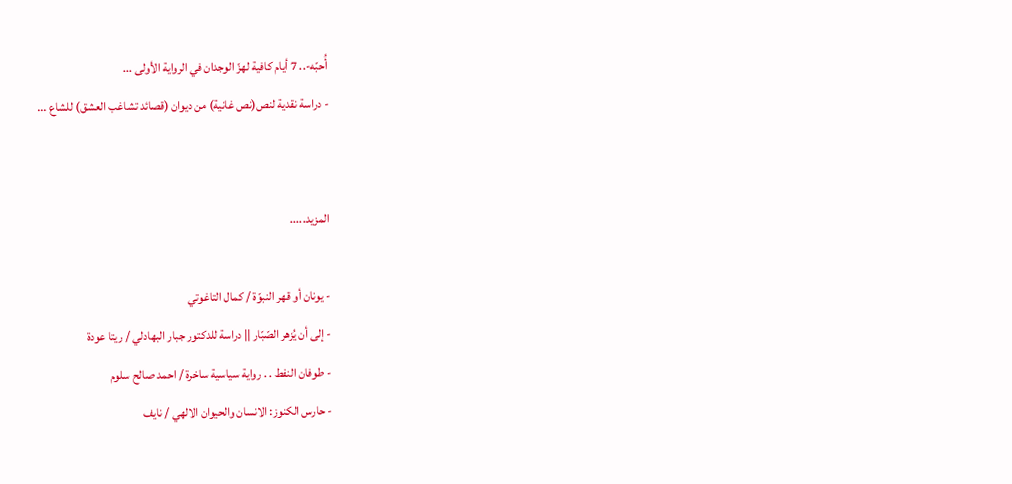أُحبّه-.. 7 أيام كافية لهزّ الوجدان في الرواية الأولى ...
- دراسة نقدية لنص(نص غانية) من ديوان (قصائد تشاغب العشق) للشاع ...


المزيد.....

- يونان أو قهر النبوّة / كمال التاغوتي
- إلى أن يُزهر الصّبّار || دراسة للدكتور جبار البهادلي / ريتا عودة
- طوفان النفط . . رواية سياسية ساخرة / احمد صالح سلوم
- حارس الكنوز: الانسان والحيوان الالهي / نايف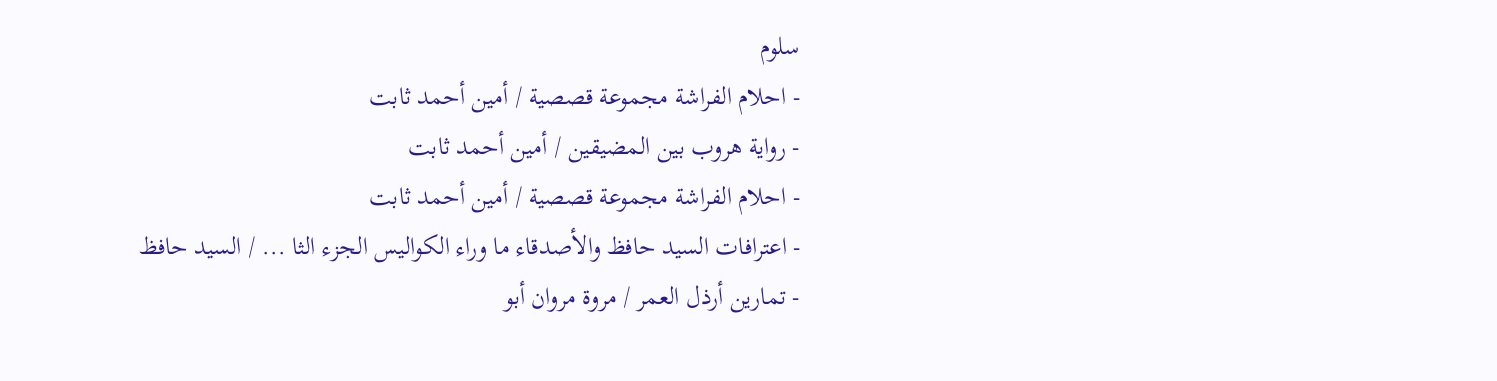سلوم
- احلام الفراشة مجموعة قصصية / أمين أحمد ثابت
- رواية هروب بين المضيقين / أمين أحمد ثابت
- احلام الفراشة مجموعة قصصية / أمين أحمد ثابت
- اعترافات السيد حافظ والأصدقاء ما وراء الكواليس الجزء الثا ... / السيد حافظ
- تمارين أرذل العمر / مروة مروان أبو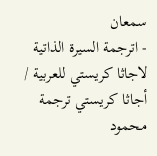سمعان
- اترجمة السيرة الذاتية لاجاثا كريستي للعربية / أجاثا كريستي ترجمة محمود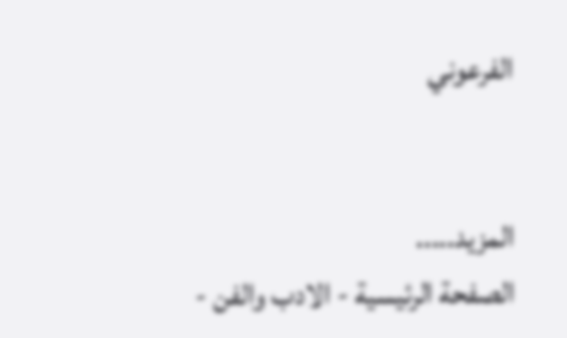الفرعوني


المزيد.....
الصفحة الرئيسية - الادب والفن -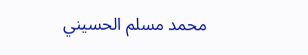محمد مسلم الحسيني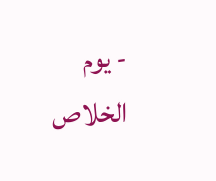- يوم الخلاص